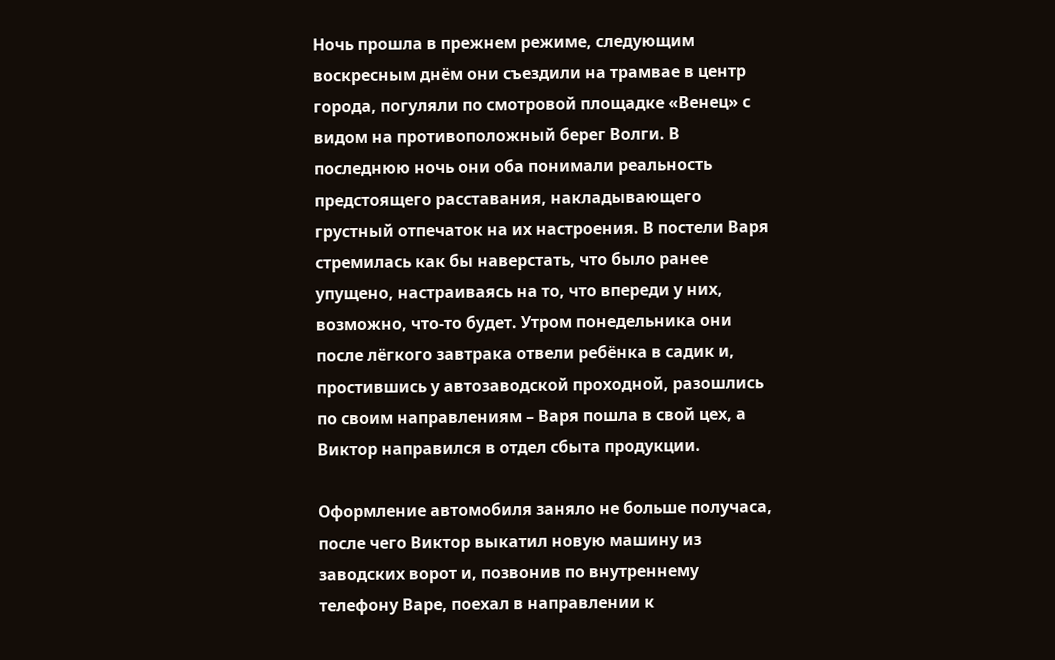Ночь прошла в прежнем режиме, следующим воскресным днём они съездили на трамвае в центр города, погуляли по смотровой площадке «Венец» с видом на противоположный берег Волги. В последнюю ночь они оба понимали реальность предстоящего расставания, накладывающего грустный отпечаток на их настроения. В постели Варя стремилась как бы наверстать, что было ранее упущено, настраиваясь на то, что впереди у них, возможно, что-то будет. Утром понедельника они после лёгкого завтрака отвели ребёнка в садик и, простившись у автозаводской проходной, разошлись по своим направлениям – Варя пошла в свой цех, а Виктор направился в отдел сбыта продукции.

Оформление автомобиля заняло не больше получаса, после чего Виктор выкатил новую машину из заводских ворот и, позвонив по внутреннему телефону Варе, поехал в направлении к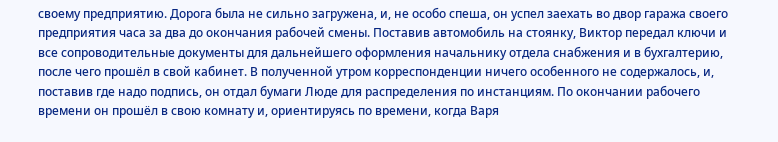своему предприятию. Дорога была не сильно загружена, и, не особо спеша, он успел заехать во двор гаража своего предприятия часа за два до окончания рабочей смены. Поставив автомобиль на стоянку, Виктор передал ключи и все сопроводительные документы для дальнейшего оформления начальнику отдела снабжения и в бухгалтерию, после чего прошёл в свой кабинет. В полученной утром корреспонденции ничего особенного не содержалось, и, поставив где надо подпись, он отдал бумаги Люде для распределения по инстанциям. По окончании рабочего времени он прошёл в свою комнату и, ориентируясь по времени, когда Варя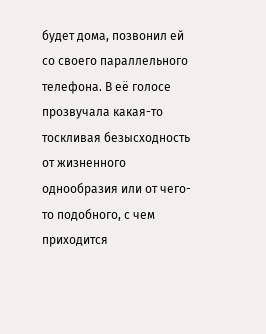будет дома, позвонил ей со своего параллельного телефона. В её голосе прозвучала какая-то тоскливая безысходность от жизненного однообразия или от чего-то подобного, с чем приходится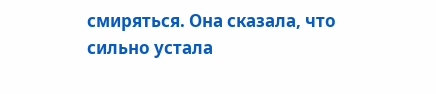смиряться. Она сказала, что сильно устала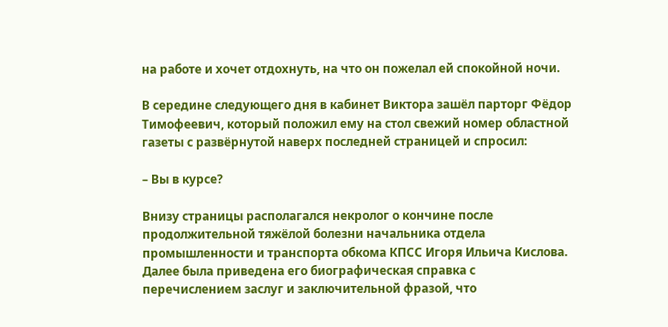на работе и хочет отдохнуть, на что он пожелал ей спокойной ночи.

В середине следующего дня в кабинет Виктора зашёл парторг Фёдор Тимофеевич, который положил ему на стол свежий номер областной газеты с развёрнутой наверх последней страницей и спросил:

– Вы в курсе?

Внизу страницы располагался некролог о кончине после продолжительной тяжёлой болезни начальника отдела промышленности и транспорта обкома КПСС Игоря Ильича Кислова. Далее была приведена его биографическая справка с перечислением заслуг и заключительной фразой, что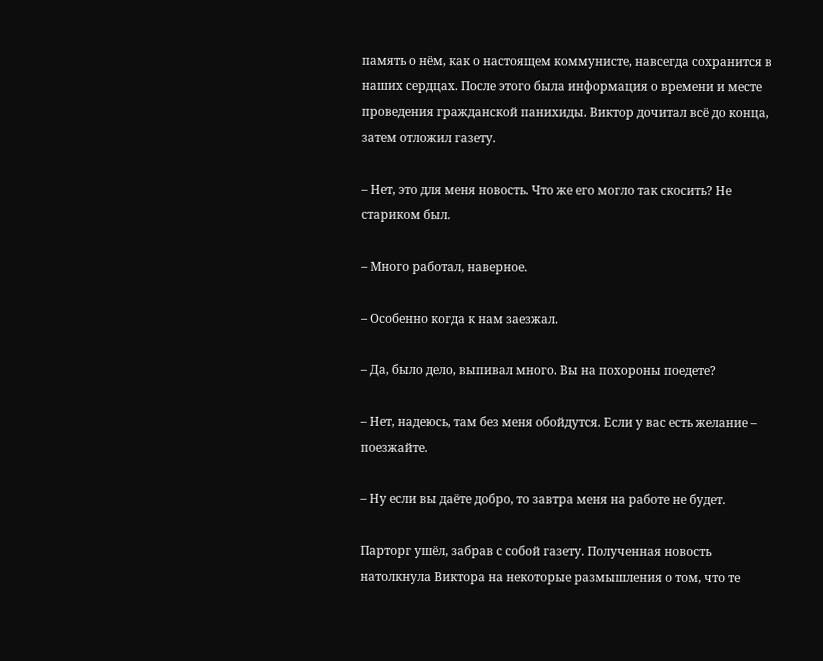память о нём, как о настоящем коммунисте, навсегда сохранится в наших сердцах. После этого была информация о времени и месте проведения гражданской панихиды. Виктор дочитал всё до конца, затем отложил газету.

– Нет, это для меня новость. Что же его могло так скосить? Не стариком был.

– Много работал, наверное.

– Особенно когда к нам заезжал.

– Да, было дело, выпивал много. Вы на похороны поедете?

– Нет, надеюсь, там без меня обойдутся. Если у вас есть желание – поезжайте.

– Ну если вы даёте добро, то завтра меня на работе не будет.

Парторг ушёл, забрав с собой газету. Полученная новость натолкнула Виктора на некоторые размышления о том, что те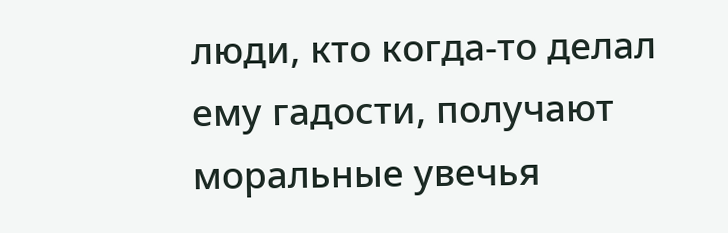люди, кто когда-то делал ему гадости, получают моральные увечья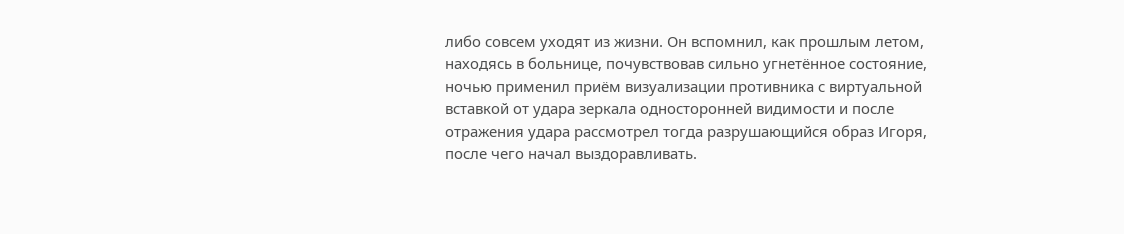либо совсем уходят из жизни. Он вспомнил, как прошлым летом, находясь в больнице, почувствовав сильно угнетённое состояние, ночью применил приём визуализации противника с виртуальной вставкой от удара зеркала односторонней видимости и после отражения удара рассмотрел тогда разрушающийся образ Игоря, после чего начал выздоравливать.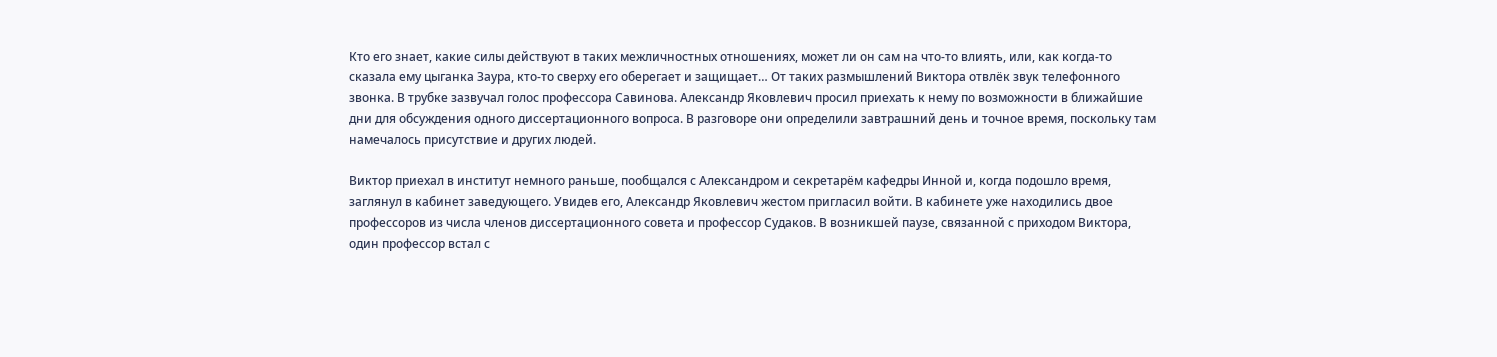Кто его знает, какие силы действуют в таких межличностных отношениях, может ли он сам на что-то влиять, или, как когда-то сказала ему цыганка Заура, кто-то сверху его оберегает и защищает… От таких размышлений Виктора отвлёк звук телефонного звонка. В трубке зазвучал голос профессора Савинова. Александр Яковлевич просил приехать к нему по возможности в ближайшие дни для обсуждения одного диссертационного вопроса. В разговоре они определили завтрашний день и точное время, поскольку там намечалось присутствие и других людей.

Виктор приехал в институт немного раньше, пообщался с Александром и секретарём кафедры Инной и, когда подошло время, заглянул в кабинет заведующего. Увидев его, Александр Яковлевич жестом пригласил войти. В кабинете уже находились двое профессоров из числа членов диссертационного совета и профессор Судаков. В возникшей паузе, связанной с приходом Виктора, один профессор встал с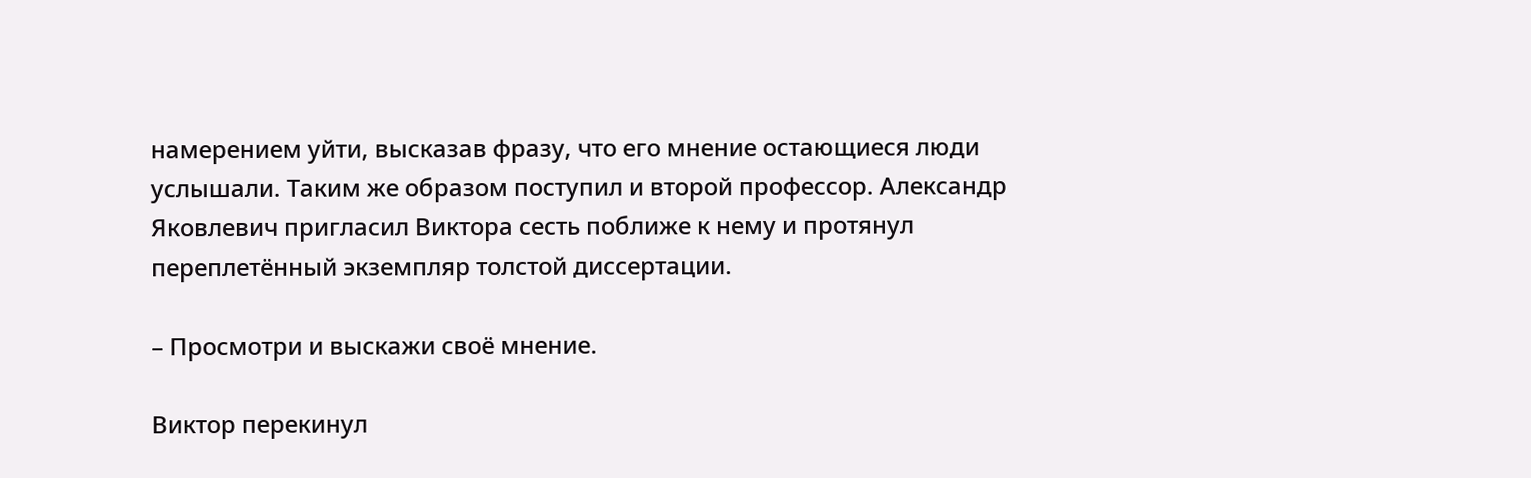намерением уйти, высказав фразу, что его мнение остающиеся люди услышали. Таким же образом поступил и второй профессор. Александр Яковлевич пригласил Виктора сесть поближе к нему и протянул переплетённый экземпляр толстой диссертации.

– Просмотри и выскажи своё мнение.

Виктор перекинул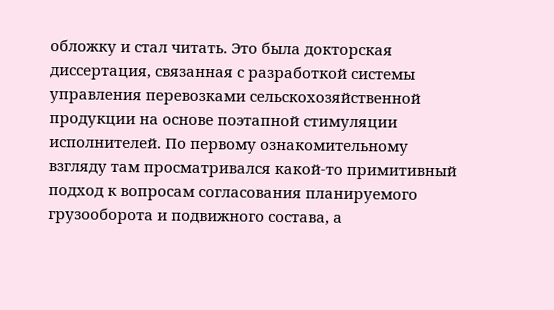обложку и стал читать. Это была докторская диссертация, связанная с разработкой системы управления перевозками сельскохозяйственной продукции на основе поэтапной стимуляции исполнителей. По первому ознакомительному взгляду там просматривался какой-то примитивный подход к вопросам согласования планируемого грузооборота и подвижного состава, а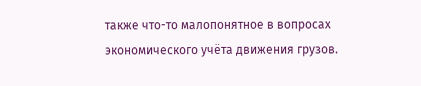также что-то малопонятное в вопросах экономического учёта движения грузов.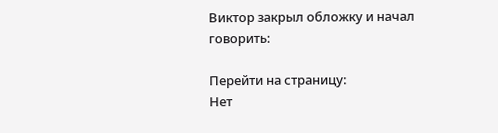Виктор закрыл обложку и начал говорить:

Перейти на страницу:
Нет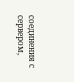соединения с сервером,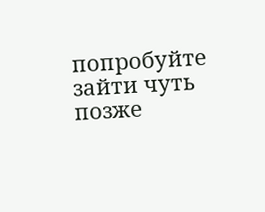попробуйте зайти чуть позже